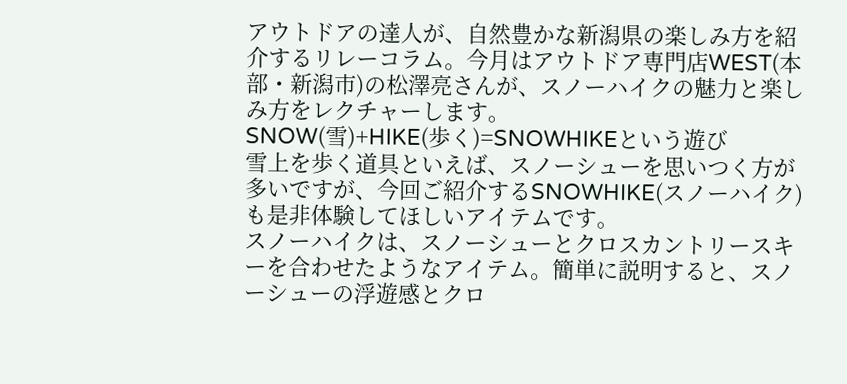アウトドアの達人が、自然豊かな新潟県の楽しみ方を紹介するリレーコラム。今月はアウトドア専門店WEST(本部・新潟市)の松澤亮さんが、スノーハイクの魅力と楽しみ方をレクチャーします。
SNOW(雪)+HIKE(歩く)=SNOWHIKEという遊び
雪上を歩く道具といえば、スノーシューを思いつく方が多いですが、今回ご紹介するSNOWHIKE(スノーハイク)も是非体験してほしいアイテムです。
スノーハイクは、スノーシューとクロスカントリースキーを合わせたようなアイテム。簡単に説明すると、スノーシューの浮遊感とクロ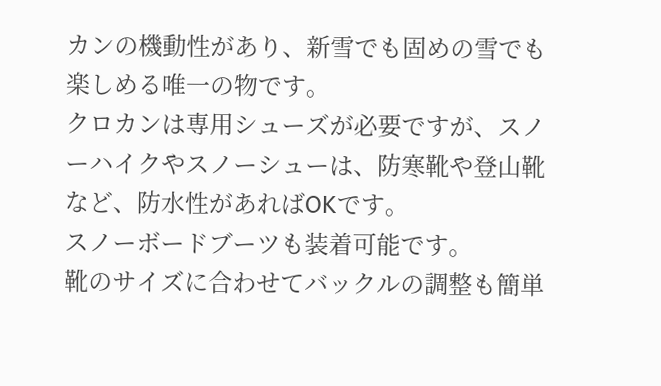カンの機動性があり、新雪でも固めの雪でも楽しめる唯一の物です。
クロカンは専用シューズが必要ですが、スノーハイクやスノーシューは、防寒靴や登山靴など、防水性があればOKです。
スノーボードブーツも装着可能です。
靴のサイズに合わせてバックルの調整も簡単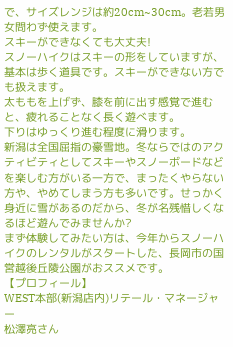で、サイズレンジは約20cm~30cm。老若男女問わず使えます。
スキーができなくても大丈夫!
スノーハイクはスキーの形をしていますが、基本は歩く道具です。スキーができない方でも扱えます。
太ももを上げず、膝を前に出す感覚で進むと、疲れることなく長く遊べます。
下りはゆっくり進む程度に滑ります。
新潟は全国屈指の豪雪地。冬ならではのアクティビティとしてスキーやスノーボードなどを楽しむ方がいる一方で、まったくやらない方や、やめてしまう方も多いです。せっかく身近に雪があるのだから、冬が名残惜しくなるほど遊んでみませんか?
まず体験してみたい方は、今年からスノーハイクのレンタルがスタートした、長岡市の国営越後丘陵公園がおススメです。
【プロフィール】
WEST本部(新潟店内)リテール・マネージャー
松澤亮さん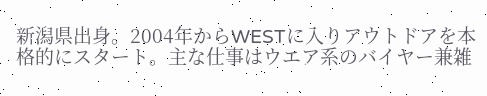新潟県出身。2004年からWESTに入りアウトドアを本格的にスタート。主な仕事はウエア系のバイヤー兼雑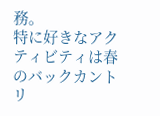務。
特に好きなアクティビティは春のバックカントリ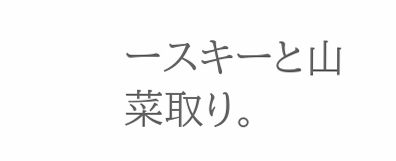ースキーと山菜取り。